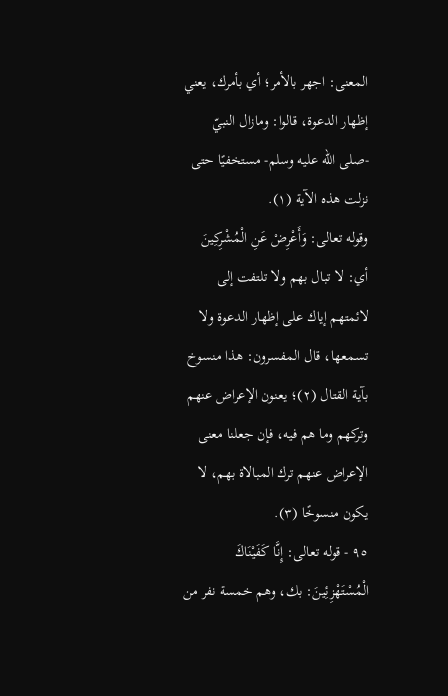المعنى: اجهر بالأمر؛ أي بأمرك، يعني إظهار الدعوة، قالوا: ومازال النبيّ -صلى الله عليه وسلم- مستخفيًا حتى نزلت هذه الآية (١).
وقوله تعالى: وَأَعْرِضْ عَنِ الْمُشْرِكِينَ أي: لا تبال بهم ولا تلتفت إلى لائمتهم إياك على إظهار الدعوة ولا تسمعها، قال المفسرون: هذا منسوخ بآية القتال (٢)؛ يعنون الإعراض عنهم وتركهم وما هم فيه، فإن جعلنا معنى الإعراض عنهم ترك المبالاة بهم، لا يكون منسوخًا (٣).
٩٥ - قوله تعالى: إِنَّا كَفَيْنَاكَ الْمُسْتَهْزِئِينَ: بك، وهم خمسة نفر من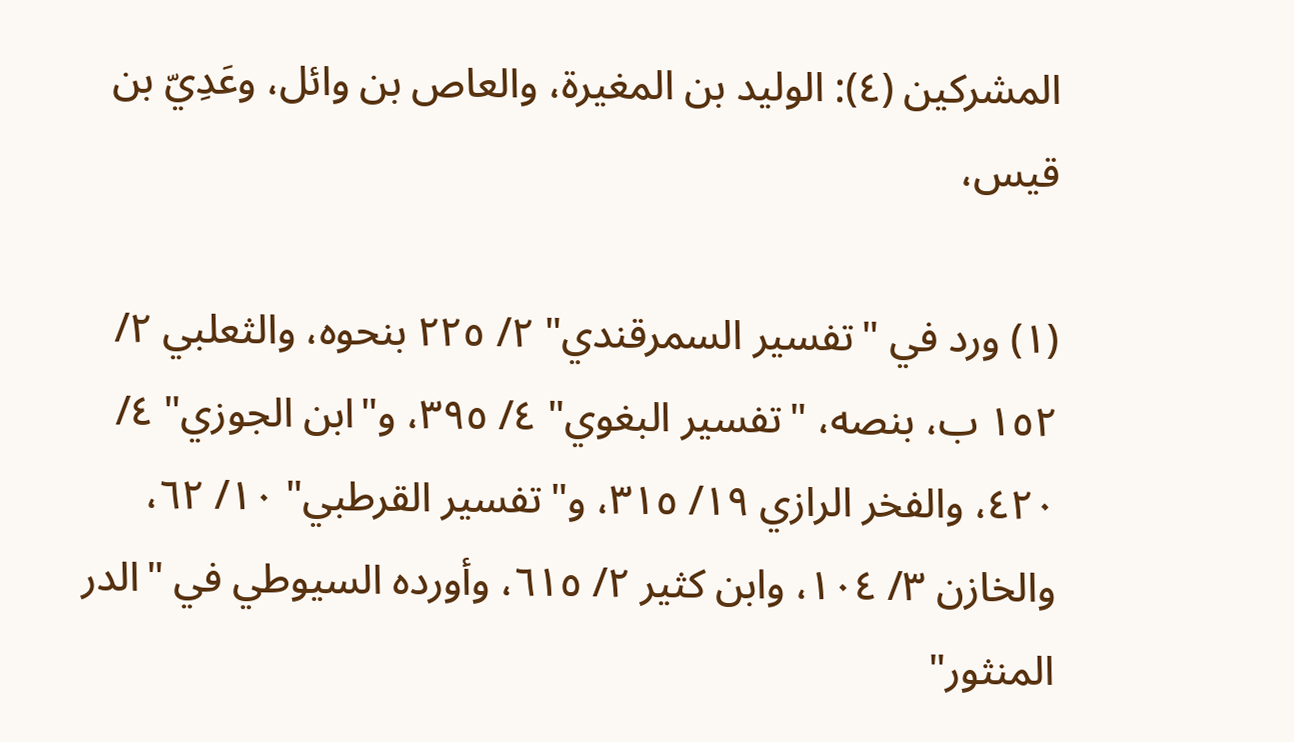المشركين (٤): الوليد بن المغيرة، والعاص بن وائل، وعَدِيّ بن قيس،

(١) ورد في "تفسير السمرقندي" ٢/ ٢٢٥ بنحوه، والثعلبي ٢/ ١٥٢ ب، بنصه، "تفسير البغوي" ٤/ ٣٩٥، و"ابن الجوزي" ٤/ ٤٢٠، والفخر الرازي ١٩/ ٣١٥، و"تفسير القرطبي" ١٠/ ٦٢، والخازن ٣/ ١٠٤، وابن كثير ٢/ ٦١٥، وأورده السيوطي في "الدر المنثور"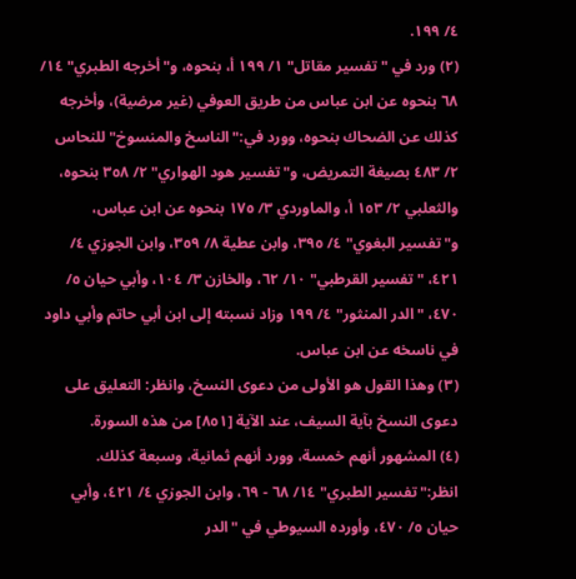٤/ ١٩٩.
(٢) ورد في "تفسير مقاتل" ١/ ١٩٩ أ، بنحوه، و"أخرجه الطبري" ١٤/ ٦٨ بنحوه عن ابن عباس من طريق العوفي (غير مرضية)، وأخرجه كذلك عن الضحاك بنحوه، وورد في:"الناسخ والمنسوخ" للنحاس ٢/ ٤٨٣ بصيغة التمريض، و"تفسير هود الهواري" ٢/ ٣٥٨ بنحوه، والثعلبي ٢/ ١٥٣ أ، والماوردي ٣/ ١٧٥ بنحوه عن ابن عباس، و"تفسير البغوي" ٤/ ٣٩٥، وابن عطية ٨/ ٣٥٩، وابن الجوزي ٤/ ٤٢١، "تفسير القرطبي" ١٠/ ٦٢، والخازن ٣/ ١٠٤، وأبي حيان ٥/ ٤٧٠، "الدر المنثور" ٤/ ١٩٩ وزاد نسبته إلى ابن أبي حاتم وأبي داود في ناسخه عن ابن عباس.
(٣) وهذا القول هو الأولى من دعوى النسخ، وانظر: التعليق على دعوى النسخ بآية السيف، عند الآية [٨٥١] من هذه السورة.
(٤) المشهور أنهم خمسة، وورد أنهم ثمانية، وسبعة كذلك. انظر:"تفسير الطبري" ١٤/ ٦٨ - ٦٩، وابن الجوزي ٤/ ٤٢١، وأبي حيان ٥/ ٤٧٠، وأورده السيوطي في "الدر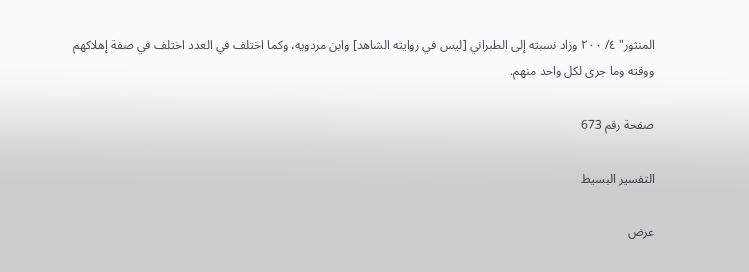المنثور" ٤/ ٢٠٠ وزاد نسبته إلى الطبراني [ليس في روايته الشاهد] وابن مردويه، وكما اختلف في العدد اختلف في صفة إهلاكهم ووقته وما جرى لكل واحد منهم.

صفحة رقم 673

التفسير البسيط

عرض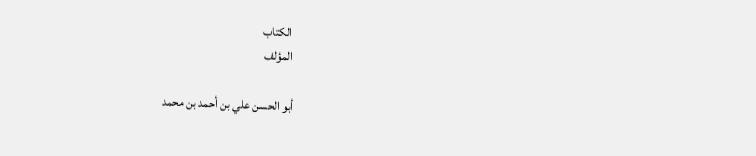الكتاب
المؤلف

أبو الحسن علي بن أحمد بن محمد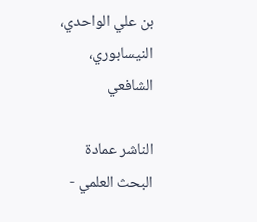بن علي الواحدي، النيسابوري، الشافعي

الناشر عمادة البحث العلمي -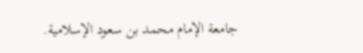جامعة الإمام محمد بن سعود الإسلامية.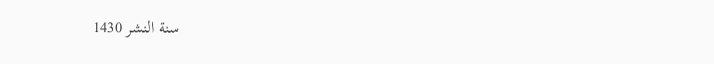سنة النشر 1430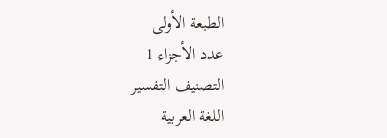الطبعة الأولى
عدد الأجزاء 1
التصنيف التفسير
اللغة العربية